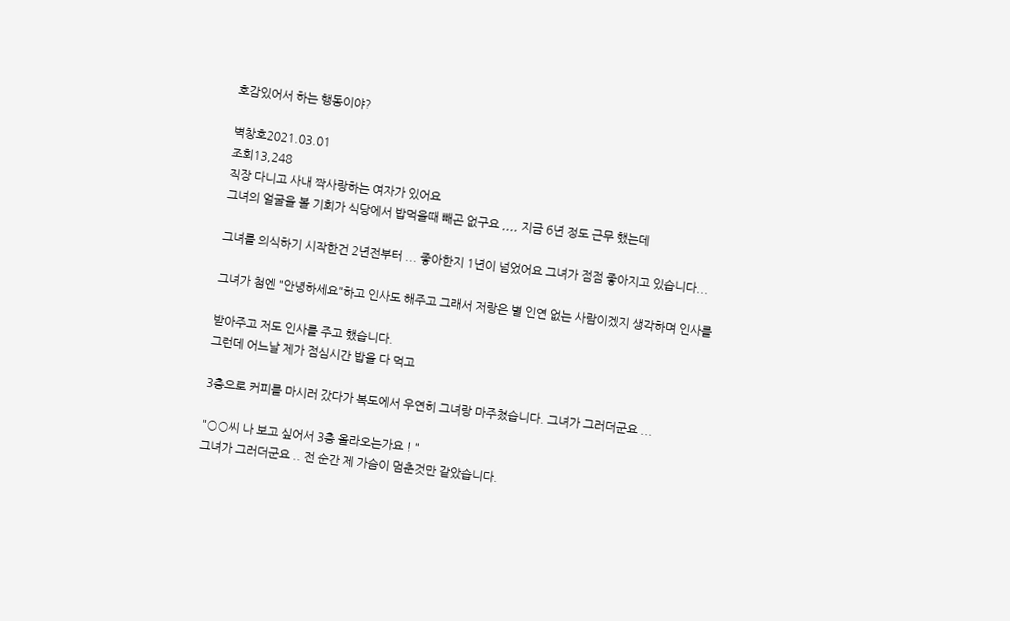호감있어서 하는 행동이야?

벽창호2021.03.01
조회13,248
직장 다니고 사내 짝사랑하는 여자가 있어요
그녀의 얼굴을 볼 기회가 식당에서 밥먹을때 빼곤 없구요 ,,,, 지금 6년 정도 근무 했는데

그녀를 의식하기 시작한건 2년전부터 ... 좋아한지 1년이 넘었어요 그녀가 점점 좋아지고 있습니다...

그녀가 첨엔 "안녕하세요"하고 인사도 해주고 그래서 저랑은 별 인연 없는 사람이겠지 생각하며 인사를

받아주고 저도 인사를 주고 했습니다.
그런데 어느날 제가 점심시간 밥을 다 먹고

3층으로 커피를 마시러 갔다가 복도에서 우연히 그녀랑 마주쳤습니다. 그녀가 그러더군요 ...

"○○씨 나 보고 싶어서 3층 올라오는가요 ! "
그녀가 그러더군요 .. 전 순간 제 가슴이 멈춘것만 같았습니다.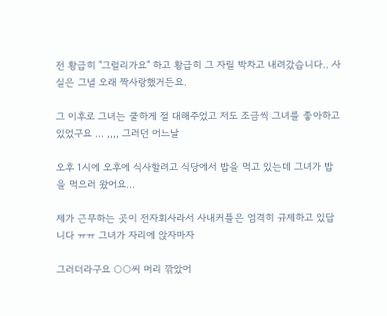전 황급히 "그럴리가요" 하고 황급히 그 자릴 박차고 내려갔습니다.. 사실은 그녈 오래 짝사랑했거든요.

그 이후로 그녀는 쿨하게 절 대해주었고 저도 조금씩 그녀를 좋아하고 있었구요 ... ,,,, 그러던 어느날

오후 1시에 오후에 식사할려고 식당에서 밥을 먹고 있는데 그녀가 밥을 먹으러 왔어요...

제가 근무하는 곳이 전자회사라서 사내커플은 엄격히 규제하고 있답니다 ㅠㅠ 그녀가 자리에 앉자마자

그러더라구요 ○○씨 머리 깎았어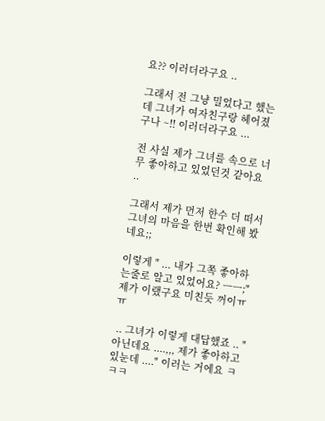요?? 이러더라구요 ..

그래서 전 그냥 밀었다고 했는데 그녀가 여자친구랑 헤어졌구나 ~!! 이러더라구요 ...

전 사실 제가 그녀를 속으로 너무 좋아하고 있었던것 같아요 ..

그래서 제가 먼저 한수 더 떠서 그녀의 마음을 한번 확인해 봤네요;;

이렇게 " ... 내가 그쪽 좋아하는줄로 알고 있었어요? ㅡㅡ;" 제가 이랬구요 미친듯 꺼이ㅠㅠ

 .. 그녀가 이렇게 대답했죠 .. "아닌데요 ....,,, 제가 좋아하고 있눈데 ...." 이러는 거에요 ㅋㅋㅋ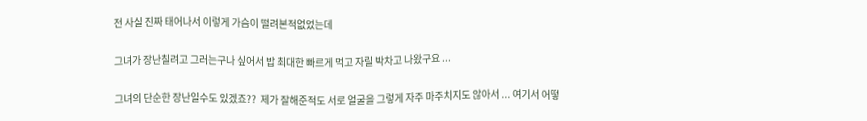전 사실 진짜 태어나서 이렇게 가슴이 떨려본적없었는데

그녀가 장난칠려고 그러는구나 싶어서 밥 최대한 빠르게 먹고 자릴 박차고 나왔구요 ...

그녀의 단순한 장난일수도 있겠죠??  제가 잘해준적도 서로 얼굴을 그렇게 자주 마주치지도 않아서 ... 여기서 어떻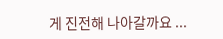게 진전해 나아갈까요 ...